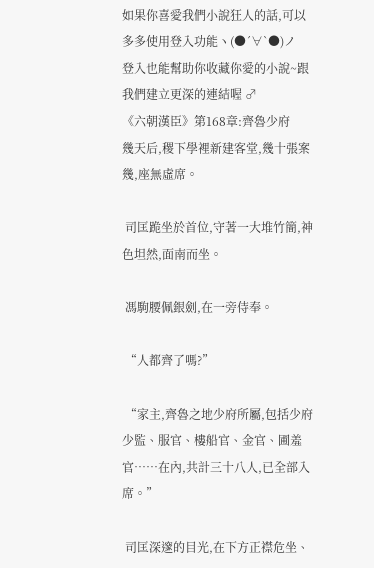如果你喜愛我們小說狂人的話,可以多多使用登入功能ヽ(●´∀`●)ノ
登入也能幫助你收藏你愛的小說~跟我們建立更深的連結喔 ♂
《六朝漢臣》第168章:齊魯少府
幾天后,稷下學裡新建客堂,幾十張案幾,座無虛席。

 司匡跪坐於首位,守著一大堆竹簡,神色坦然,面南而坐。

 馮駒腰佩銀劍,在一旁侍奉。

 “人都齊了嗎?”

 “家主,齊魯之地少府所屬,包括少府少監、服官、樓船官、金官、圃羞官……在內,共計三十八人,已全部入席。”

 司匡深邃的目光,在下方正襟危坐、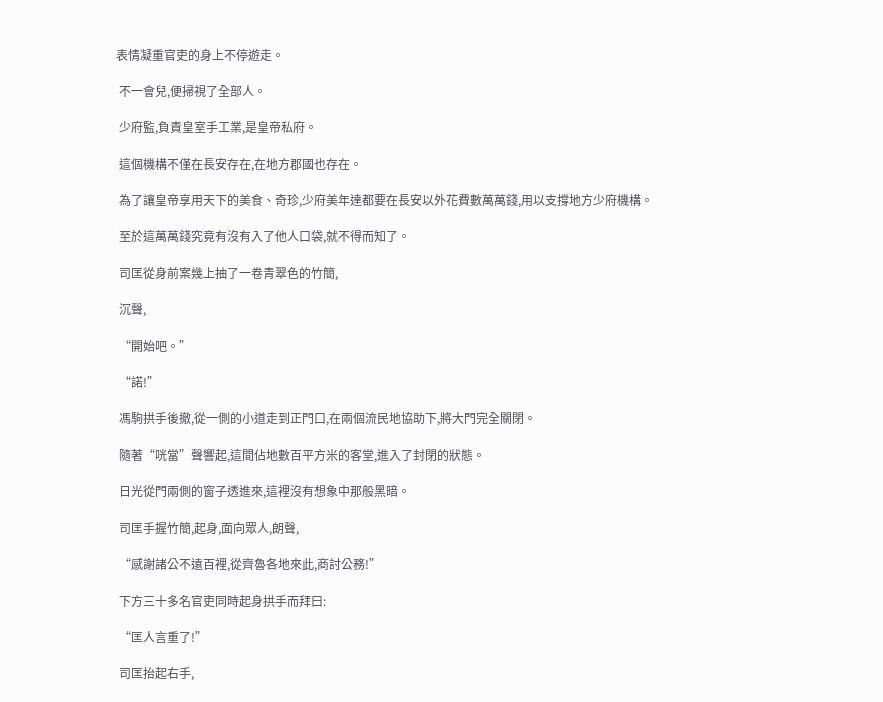表情凝重官吏的身上不停遊走。

 不一會兒,便掃視了全部人。

 少府監,負責皇室手工業,是皇帝私府。

 這個機構不僅在長安存在,在地方郡國也存在。

 為了讓皇帝享用天下的美食、奇珍,少府美年達都要在長安以外花費數萬萬錢,用以支撐地方少府機構。

 至於這萬萬錢究竟有沒有入了他人口袋,就不得而知了。

 司匡從身前案幾上抽了一卷青翠色的竹簡,

 沉聲,

 “開始吧。”

 “諾!”

 馮駒拱手後撤,從一側的小道走到正門口,在兩個流民地協助下,將大門完全關閉。

 隨著“咣當”聲響起,這間佔地數百平方米的客堂,進入了封閉的狀態。

 日光從門兩側的窗子透進來,這裡沒有想象中那般黑暗。

 司匡手握竹簡,起身,面向眾人,朗聲,

 “感謝諸公不遠百裡,從齊魯各地來此,商討公務!”

 下方三十多名官吏同時起身拱手而拜曰:

 “匡人言重了!”

 司匡抬起右手,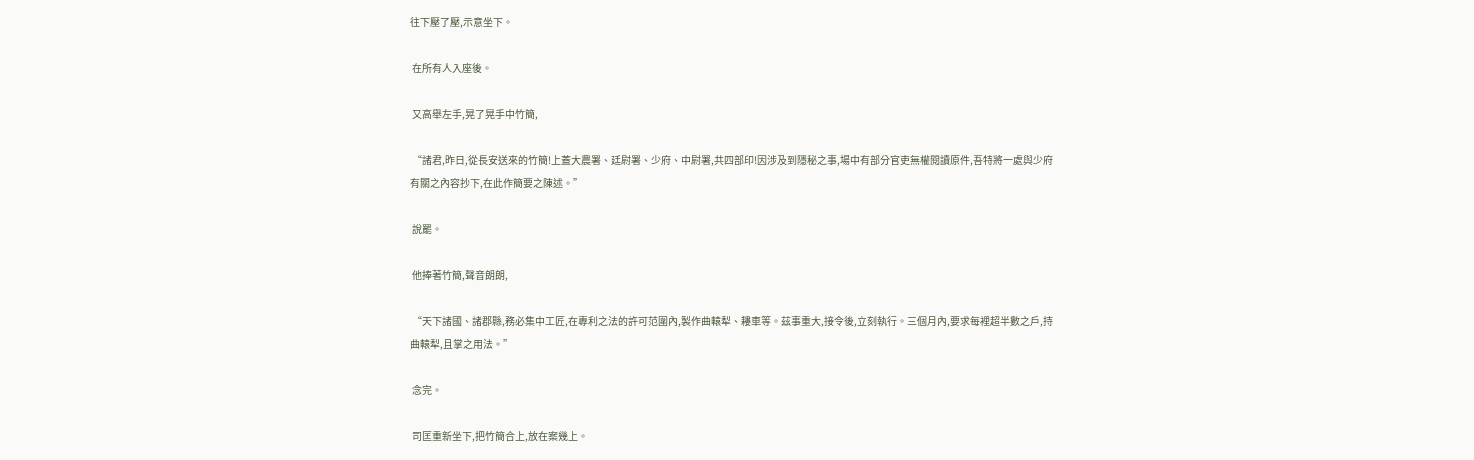往下壓了壓,示意坐下。

 在所有人入座後。

 又高舉左手,晃了晃手中竹簡,

 “諸君,昨日,從長安送來的竹簡!上蓋大農署、廷尉署、少府、中尉署,共四部印!因涉及到隱秘之事,場中有部分官吏無權閱讀原件,吾特將一處與少府有關之內容抄下,在此作簡要之陳述。”

 說罷。

 他捧著竹簡,聲音朗朗,

 “天下諸國、諸郡縣,務必集中工匠,在專利之法的許可范圍內,製作曲轅犁、耬車等。茲事重大,接令後,立刻執行。三個月內,要求每裡超半數之戶,持曲轅犁,且掌之用法。”

 念完。

 司匡重新坐下,把竹簡合上,放在案幾上。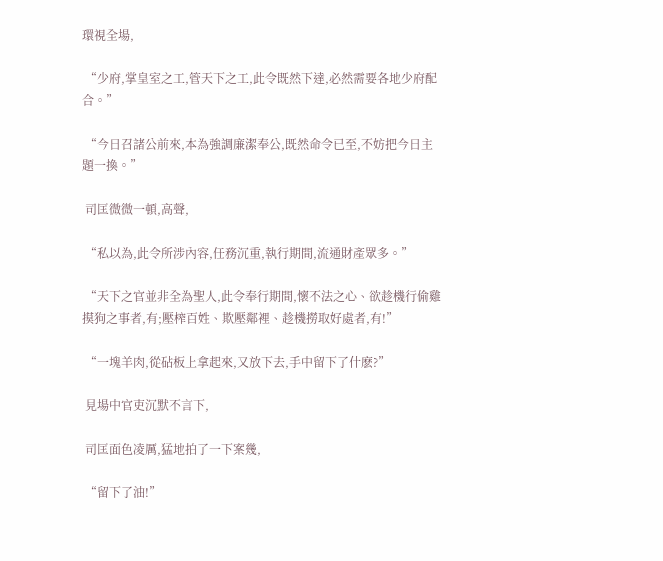環視全場,

 “少府,掌皇室之工,管天下之工,此令既然下達,必然需要各地少府配合。”

 “今日召諸公前來,本為強調廉潔奉公,既然命令已至,不妨把今日主題一換。”

 司匡微微一頓,高聲,

 “私以為,此令所涉內容,任務沉重,執行期間,流通財產眾多。”

 “天下之官並非全為聖人,此令奉行期間,懷不法之心、欲趁機行偷雞摸狗之事者,有;壓榨百姓、欺壓鄰裡、趁機撈取好處者,有!”

 “一塊羊肉,從砧板上拿起來,又放下去,手中留下了什麽?”

 見場中官吏沉默不言下,

 司匡面色凌厲,猛地拍了一下案幾,

 “留下了油!”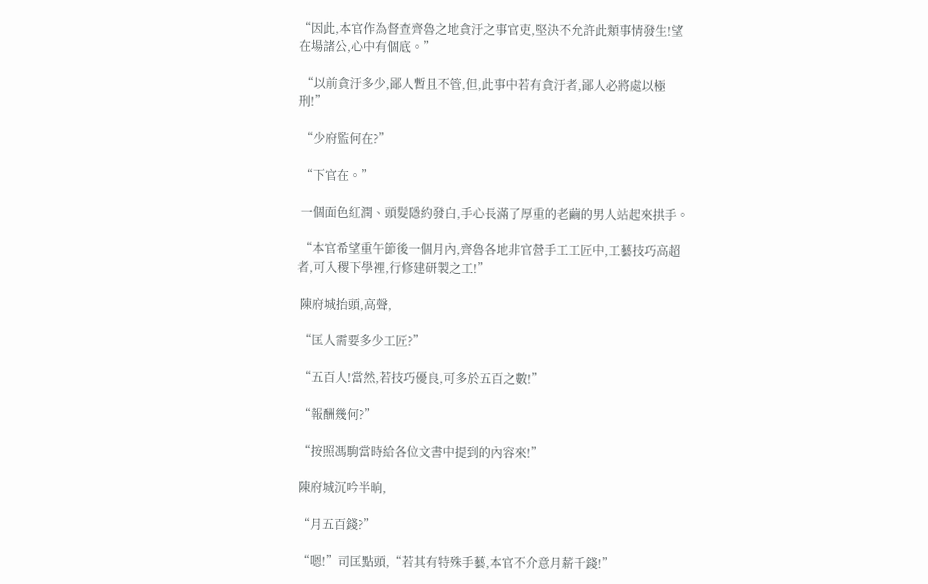“因此,本官作為督查齊魯之地貪汙之事官吏,堅決不允許此類事情發生!望在場諸公,心中有個底。”

 “以前貪汙多少,鄙人暫且不管,但,此事中若有貪汙者,鄙人必將處以極刑!”

 “少府監何在?”

 “下官在。”

 一個面色紅潤、頭髮隱約發白,手心長滿了厚重的老繭的男人站起來拱手。

 “本官希望重午節後一個月內,齊魯各地非官營手工工匠中,工藝技巧高超者,可入稷下學裡,行修建研製之工!”

 陳府城抬頭,高聲,

 “匡人需要多少工匠?”

 “五百人!當然,若技巧優良,可多於五百之數!”

 “報酬幾何?”

 “按照馮駒當時給各位文書中提到的內容來!”

 陳府城沉吟半晌,

 “月五百錢?”

 “嗯!”司匡點頭,“若其有特殊手藝,本官不介意月薪千錢!”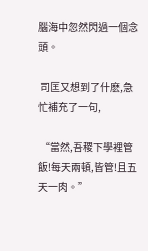腦海中忽然閃過一個念頭。

 司匡又想到了什麽,急忙補充了一句,

 “當然,吾稷下學裡管飯!每天兩頓,皆管!且五天一肉。”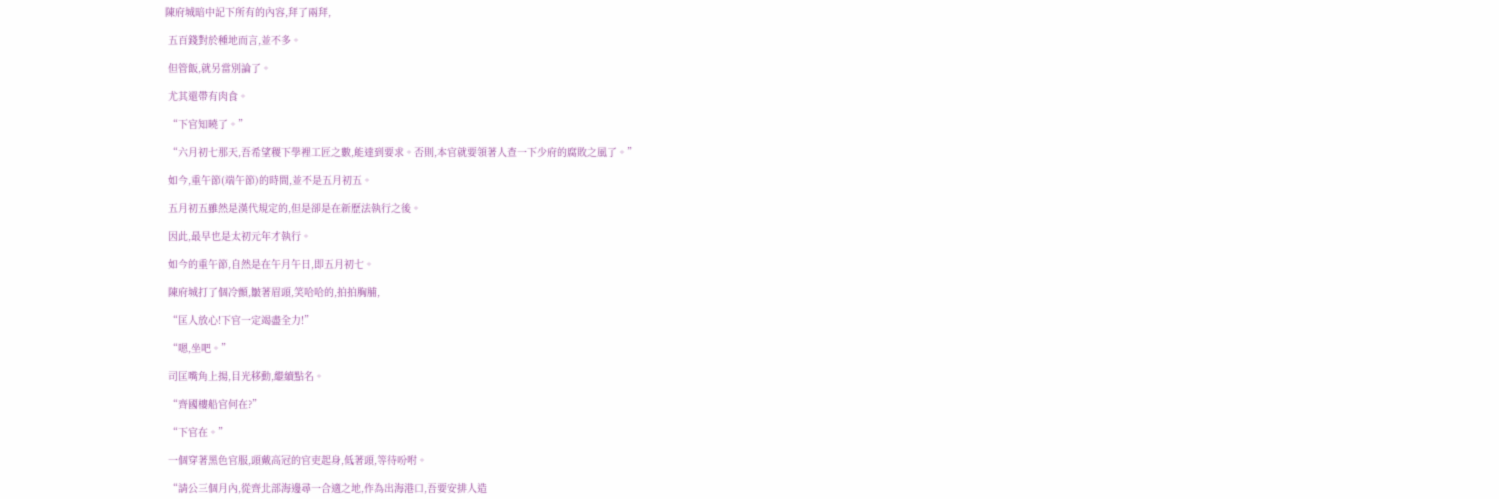陳府城暗中記下所有的內容,拜了兩拜,

 五百錢對於種地而言,並不多。

 但管飯,就另當別論了。

 尤其還帶有肉食。

 “下官知曉了。”

 “六月初七那天,吾希望稷下學裡工匠之數,能達到要求。否則,本官就要領著人查一下少府的腐敗之風了。”

 如今,重午節(端午節)的時間,並不是五月初五。

 五月初五雖然是漢代規定的,但是卻是在新歷法執行之後。

 因此,最早也是太初元年才執行。

 如今的重午節,自然是在午月午日,即五月初七。

 陳府城打了個冷顫,皺著眉頭,笑哈哈的,拍拍胸脯,

 “匡人放心!下官一定竭盡全力!”

 “嗯,坐吧。”

 司匡嘴角上揚,目光移動,繼續點名。

 “齊國樓船官何在?”

 “下官在。”

 一個穿著黑色官服,頭戴高冠的官吏起身,低著頭,等待吩咐。

 “請公三個月內,從齊北部海邊尋一合適之地,作為出海港口,吾要安排人造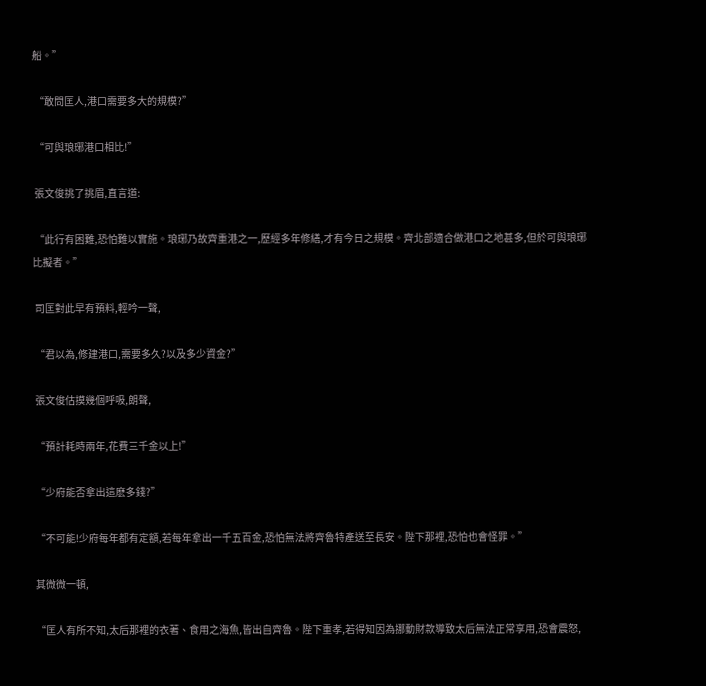船。”

 “敢問匡人,港口需要多大的規模?”

 “可與琅琊港口相比!”

 張文俊挑了挑眉,直言道:

 “此行有困難,恐怕難以實施。琅琊乃故齊重港之一,歷經多年修繕,才有今日之規模。齊北部適合做港口之地甚多,但於可與琅琊比擬者。”

 司匡對此早有預料,輕吟一聲,

 “君以為,修建港口,需要多久?以及多少資金?”

 張文俊估摸幾個呼吸,朗聲,

 “預計耗時兩年,花費三千金以上!”

 “少府能否拿出這麽多錢?”

 “不可能!少府每年都有定額,若每年拿出一千五百金,恐怕無法將齊魯特產送至長安。陛下那裡,恐怕也會怪罪。”

 其微微一頓,

 “匡人有所不知,太后那裡的衣著、食用之海魚,皆出自齊魯。陛下重孝,若得知因為挪動財款導致太后無法正常享用,恐會震怒,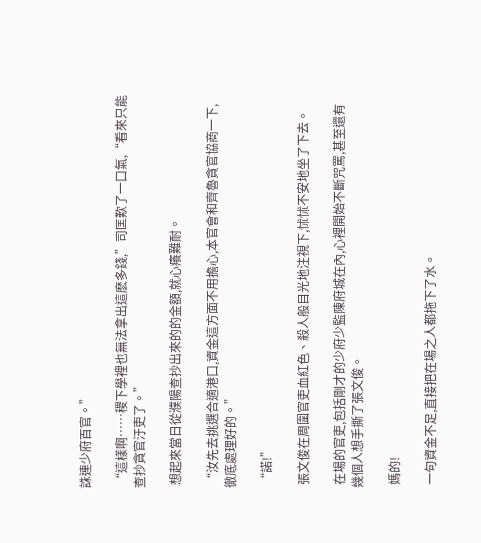誅連少府百官。”

 “這樣啊……稷下學裡也無法拿出這麽多錢,”司匡歎了一口氣,“看來只能查抄貪官汙吏了。”

 想起來當日從濮陽查抄出來的的金額,就心癢難耐。

 “汝先去挑選合適港口,資金這方面不用擔心,本官會和齊魯貪官協商一下,徹底處理好的。”

 “諾!”

 張文俊在周圍官吏血紅色、殺人般目光地注視下,怵怵不安地坐了下去。

 在場的官吏,包括剛才的少府少監陳府城在內,心裡開始不斷咒罵,甚至還有幾個人想手撕了張文俊。

 媽的!

 一句資金不足,直接把在場之人都拖下了水。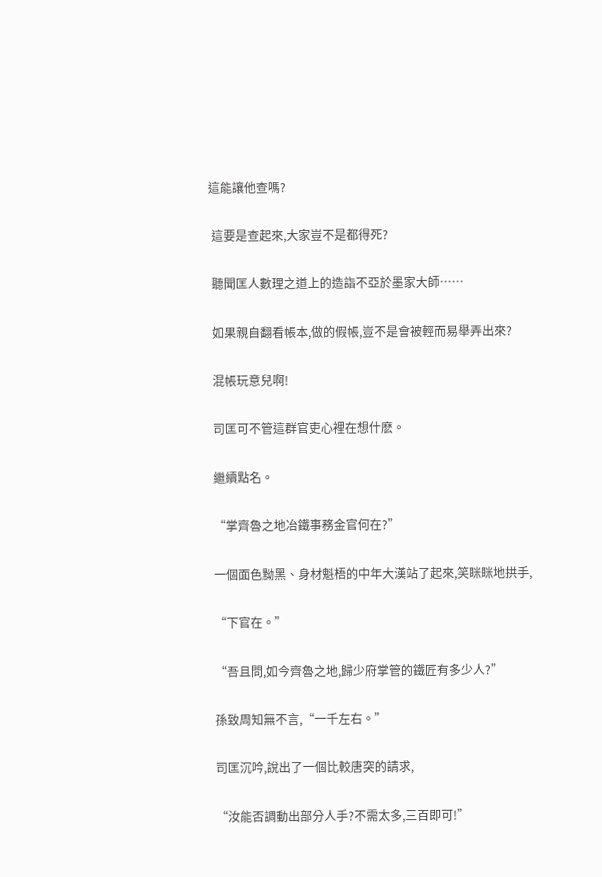這能讓他查嗎?

 這要是查起來,大家豈不是都得死?

 聽聞匡人數理之道上的造詣不亞於墨家大師……

 如果親自翻看帳本,做的假帳,豈不是會被輕而易舉弄出來?

 混帳玩意兒啊!

 司匡可不管這群官吏心裡在想什麽。

 繼續點名。

 “掌齊魯之地冶鐵事務金官何在?”

 一個面色黝黑、身材魁梧的中年大漢站了起來,笑眯眯地拱手,

 “下官在。”

 “吾且問,如今齊魯之地,歸少府掌管的鐵匠有多少人?”

 孫致周知無不言,“一千左右。”

 司匡沉吟,說出了一個比較唐突的請求,

 “汝能否調動出部分人手?不需太多,三百即可!”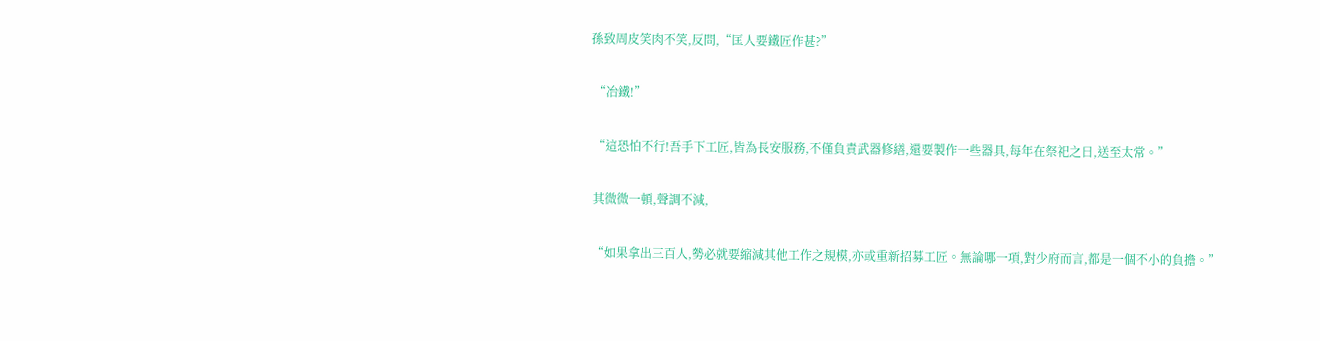孫致周皮笑肉不笑,反問,“匡人要鐵匠作甚?”

 “冶鐵!”

 “這恐怕不行!吾手下工匠,皆為長安服務,不僅負責武器修繕,還要製作一些器具,每年在祭祀之日,送至太常。”

 其微微一頓,聲調不減,

 “如果拿出三百人,勢必就要縮減其他工作之規模,亦或重新招募工匠。無論哪一項,對少府而言,都是一個不小的負擔。”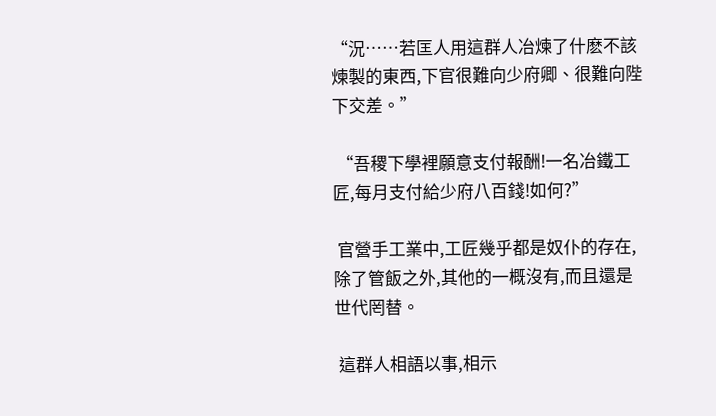“況……若匡人用這群人冶煉了什麽不該煉製的東西,下官很難向少府卿、很難向陛下交差。”

 “吾稷下學裡願意支付報酬!一名冶鐵工匠,每月支付給少府八百錢!如何?”

 官營手工業中,工匠幾乎都是奴仆的存在,除了管飯之外,其他的一概沒有,而且還是世代罔替。

 這群人相語以事,相示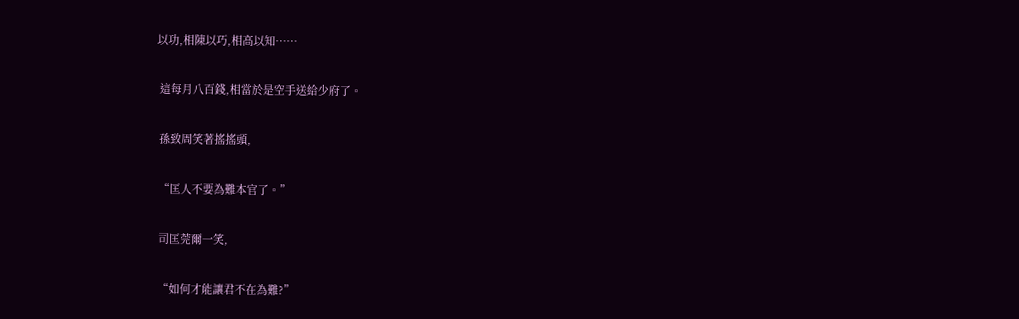以功,相陳以巧,相高以知……

 這每月八百錢,相當於是空手送給少府了。

 孫致周笑著搖搖頭,

 “匡人不要為難本官了。”

 司匡莞爾一笑,

 “如何才能讓君不在為難?”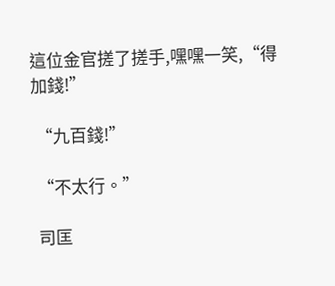這位金官搓了搓手,嘿嘿一笑,“得加錢!”

 “九百錢!”

 “不太行。”

 司匡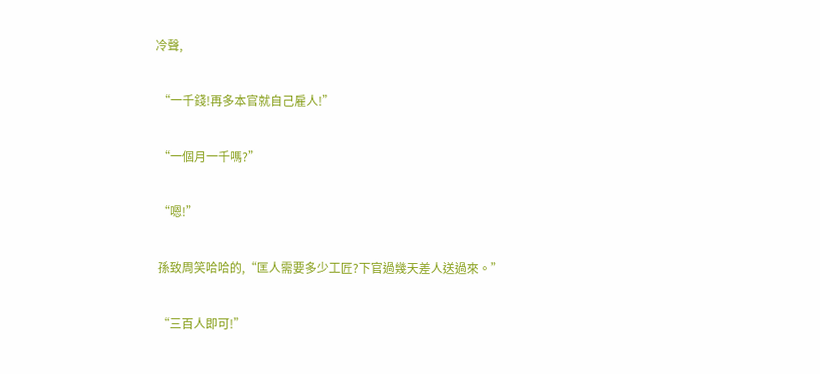冷聲,

 “一千錢!再多本官就自己雇人!”

 “一個月一千嗎?”

 “嗯!”

 孫致周笑哈哈的,“匡人需要多少工匠?下官過幾天差人送過來。”

 “三百人即可!”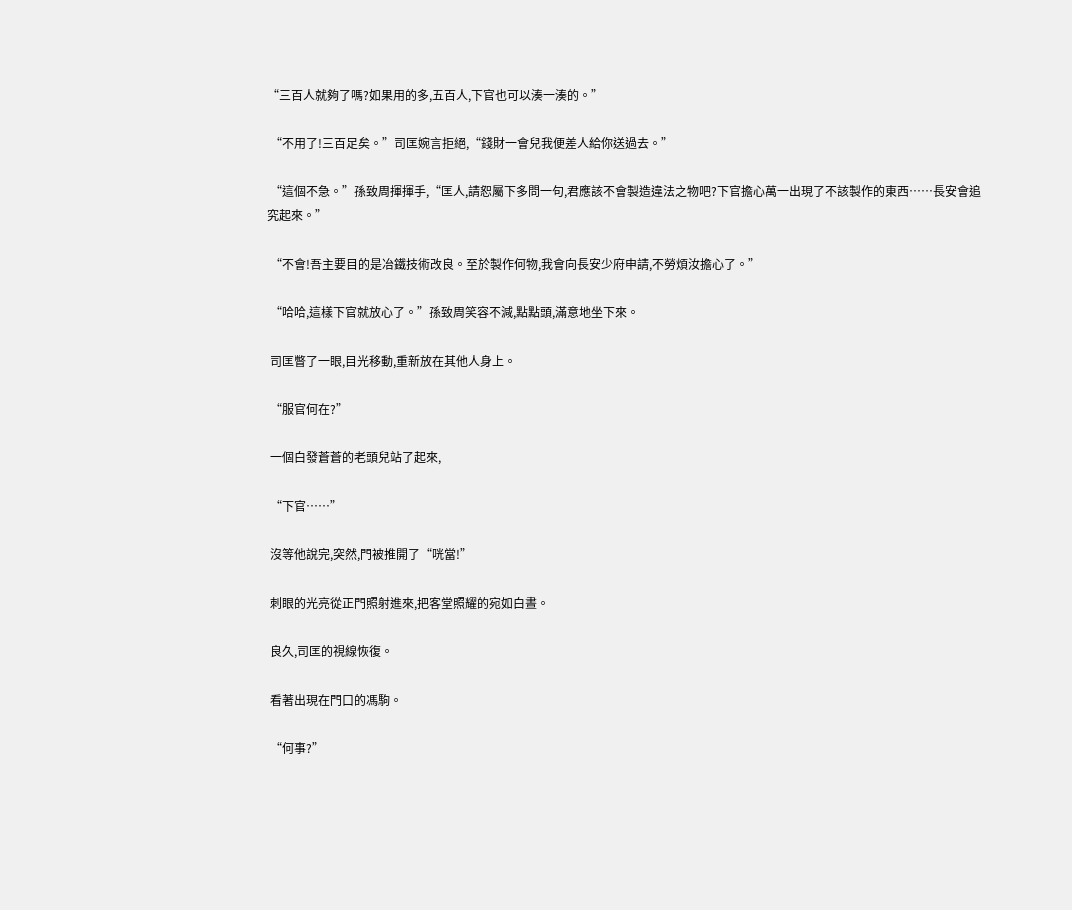“三百人就夠了嗎?如果用的多,五百人,下官也可以湊一湊的。”

 “不用了!三百足矣。”司匡婉言拒絕,“錢財一會兒我便差人給你送過去。”

 “這個不急。”孫致周揮揮手,“匡人,請恕屬下多問一句,君應該不會製造違法之物吧?下官擔心萬一出現了不該製作的東西……長安會追究起來。”

 “不會!吾主要目的是冶鐵技術改良。至於製作何物,我會向長安少府申請,不勞煩汝擔心了。”

 “哈哈,這樣下官就放心了。”孫致周笑容不減,點點頭,滿意地坐下來。

 司匡瞥了一眼,目光移動,重新放在其他人身上。

 “服官何在?”

 一個白發蒼蒼的老頭兒站了起來,

 “下官……”

 沒等他說完,突然,門被推開了“咣當!”

 刺眼的光亮從正門照射進來,把客堂照耀的宛如白晝。

 良久,司匡的視線恢復。

 看著出現在門口的馮駒。

 “何事?”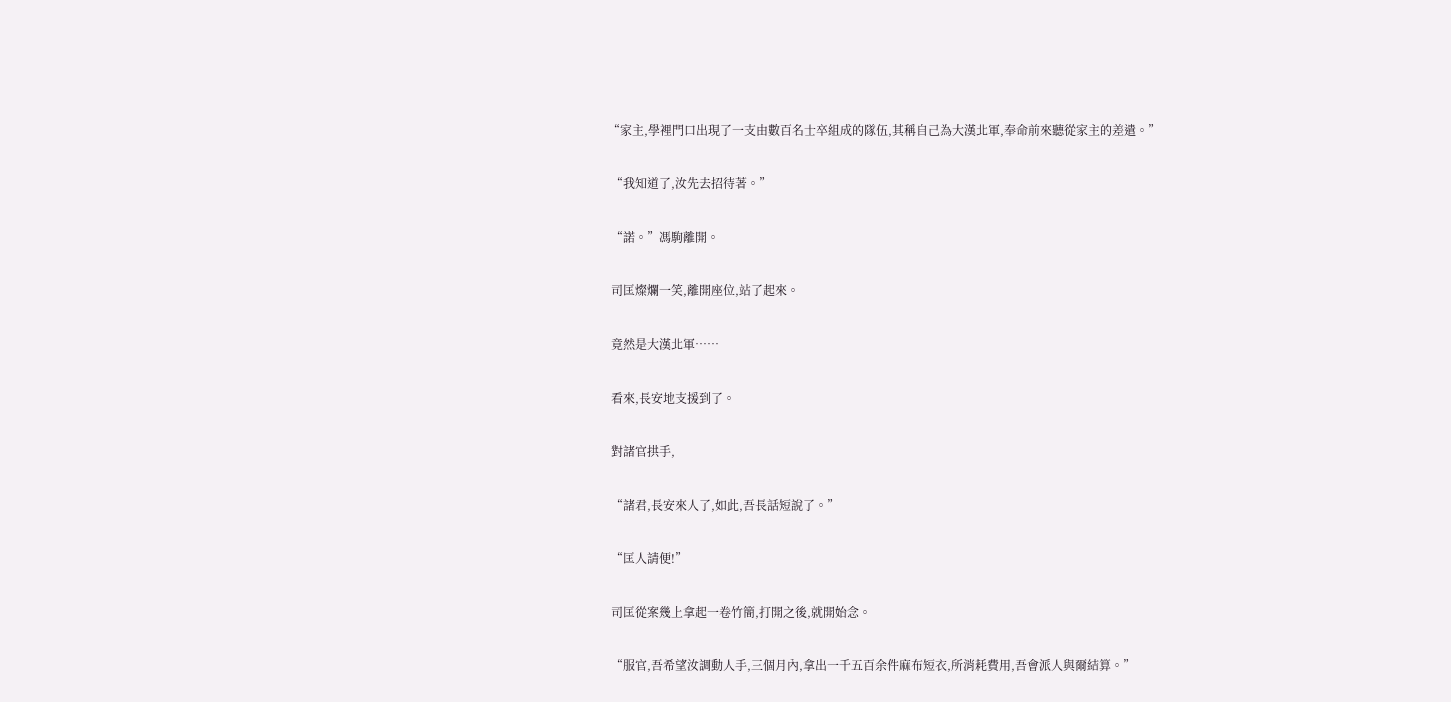“家主,學裡門口出現了一支由數百名士卒組成的隊伍,其稱自己為大漢北軍,奉命前來聽從家主的差遣。”

 “我知道了,汝先去招待著。”

 “諾。”馮駒離開。

 司匡燦爛一笑,離開座位,站了起來。

 竟然是大漢北軍……

 看來,長安地支援到了。

 對諸官拱手,

 “諸君,長安來人了,如此,吾長話短說了。”

 “匡人請便!”

 司匡從案幾上拿起一卷竹簡,打開之後,就開始念。

 “服官,吾希望汝調動人手,三個月內,拿出一千五百余件麻布短衣,所消耗費用,吾會派人與爾結算。”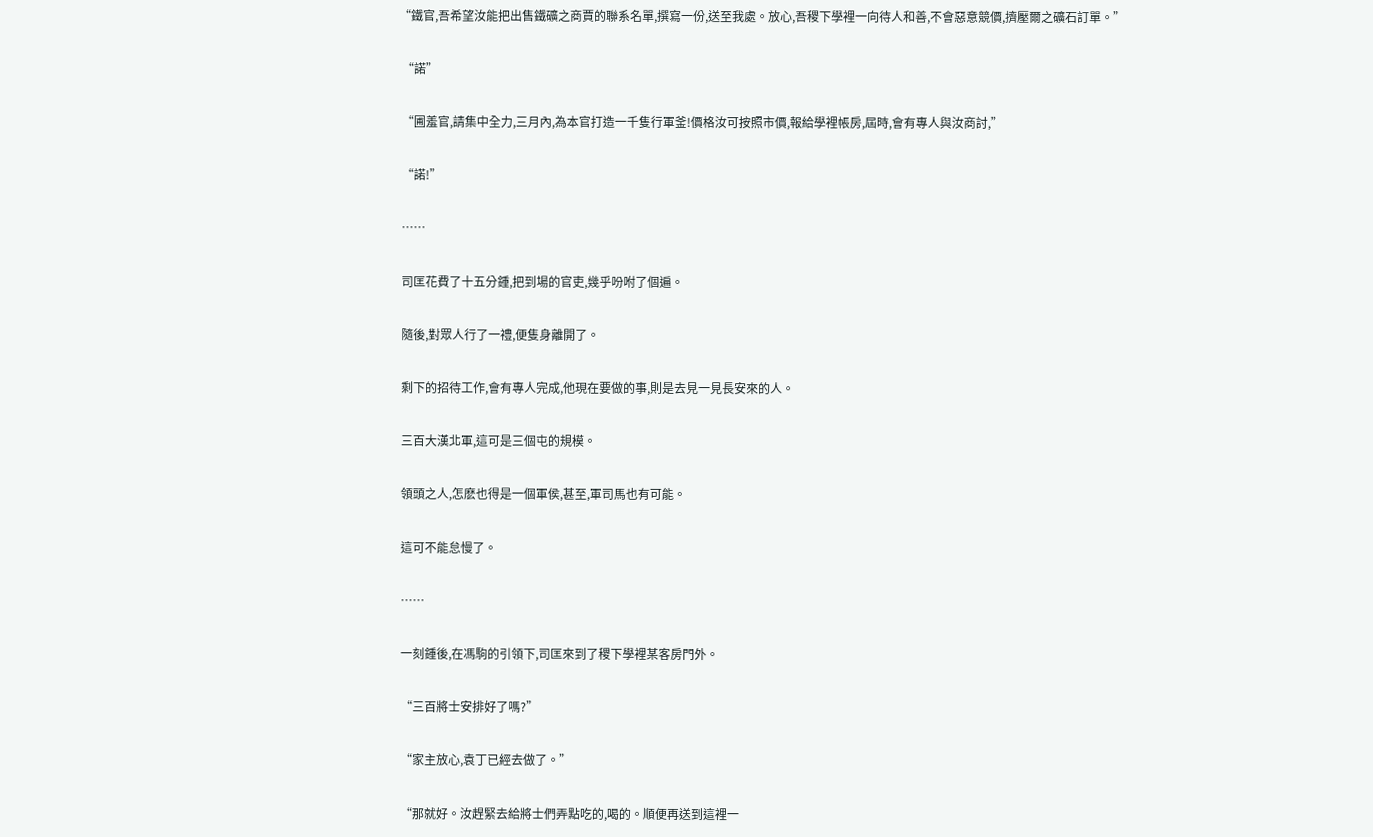“鐵官,吾希望汝能把出售鐵礦之商賈的聯系名單,撰寫一份,送至我處。放心,吾稷下學裡一向待人和善,不會惡意競價,擠壓爾之礦石訂單。”

 “諾”

 “圃羞官,請集中全力,三月內,為本官打造一千隻行軍釜!價格汝可按照市價,報給學裡帳房,屆時,會有專人與汝商討,”

 “諾!”

 ……

 司匡花費了十五分鍾,把到場的官吏,幾乎吩咐了個遍。

 隨後,對眾人行了一禮,便隻身離開了。

 剩下的招待工作,會有專人完成,他現在要做的事,則是去見一見長安來的人。

 三百大漢北軍,這可是三個屯的規模。

 領頭之人,怎麽也得是一個軍侯,甚至,軍司馬也有可能。

 這可不能怠慢了。

 ……

 一刻鍾後,在馮駒的引領下,司匡來到了稷下學裡某客房門外。

 “三百將士安排好了嗎?”

 “家主放心,袁丁已經去做了。”

 “那就好。汝趕緊去給將士們弄點吃的,喝的。順便再送到這裡一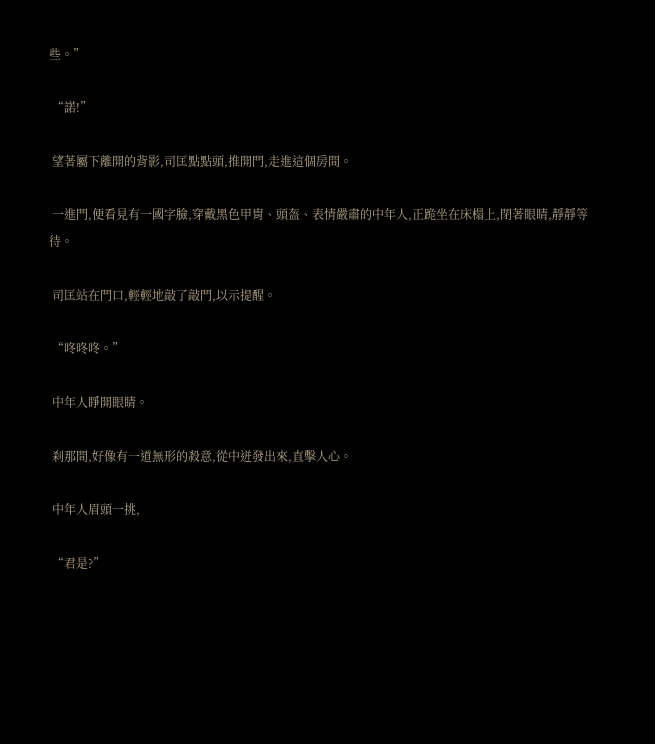些。”

 “諾!”

 望著屬下離開的背影,司匡點點頭,推開門,走進這個房間。

 一進門,便看見有一國字臉,穿戴黑色甲胄、頭盔、表情嚴肅的中年人,正跪坐在床榻上,閉著眼睛,靜靜等待。

 司匡站在門口,輕輕地敲了敲門,以示提醒。

 “咚咚咚。”

 中年人睜開眼睛。

 刹那間,好像有一道無形的殺意,從中迸發出來,直擊人心。

 中年人眉頭一挑,

 “君是?”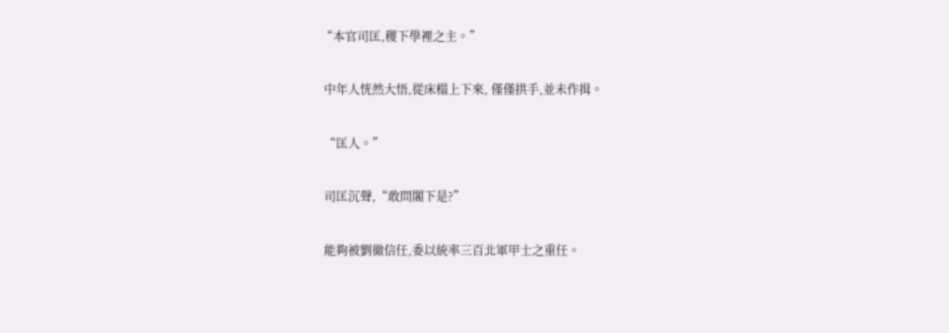“本官司匡,稷下學裡之主。”

 中年人恍然大悟,從床榻上下來, 僅僅拱手,並未作揖。

 “匡人。”

 司匡沉聲,“敢問閣下是?”

 能夠被劉徹信任,委以統率三百北軍甲士之重任。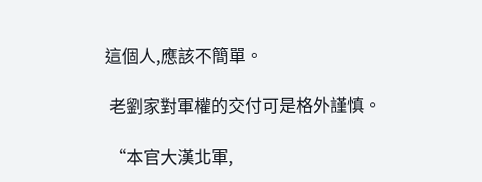這個人,應該不簡單。

 老劉家對軍權的交付可是格外謹慎。

 “本官大漢北軍,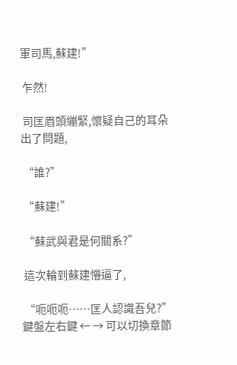軍司馬,蘇建!”

 乍然!

 司匡眉頭繃緊,懷疑自己的耳朵出了問題,

 “誰?”

 “蘇建!”

 “蘇武與君是何關系?”

 這次輪到蘇建懵逼了,

 “呃呃呃……匡人認識吾兒?”
鍵盤左右鍵 ← → 可以切換章節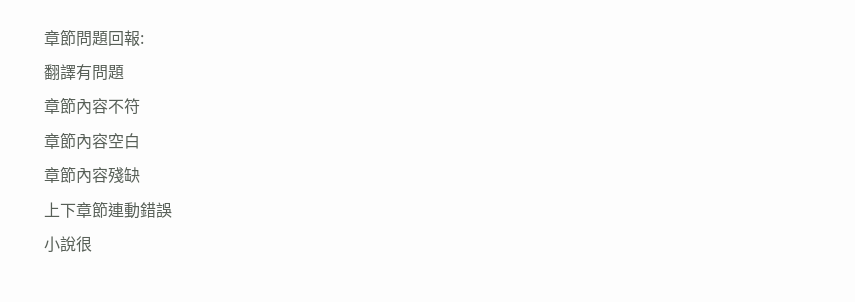章節問題回報:
翻譯有問題
章節內容不符
章節內容空白
章節內容殘缺
上下章節連動錯誤
小說很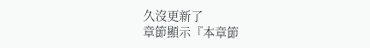久沒更新了
章節顯示『本章節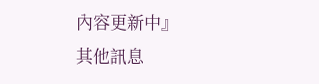內容更新中』
其他訊息